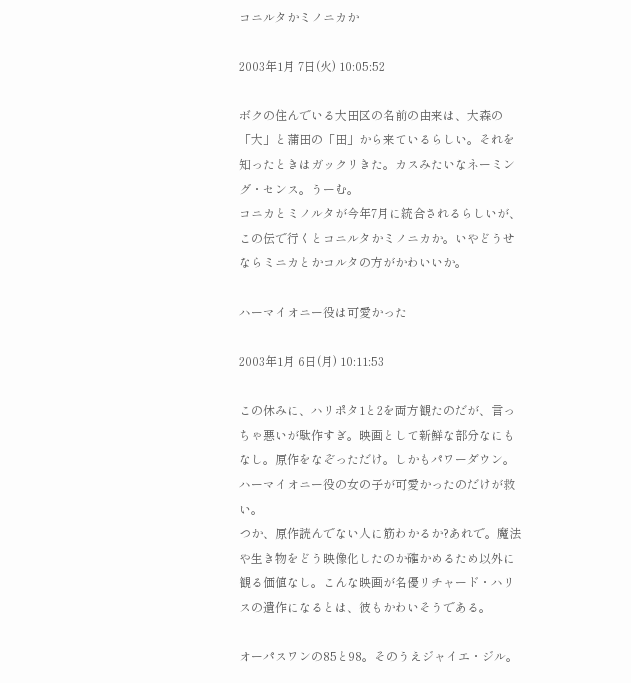コニルタかミノニカか

2003年1月 7日(火) 10:05:52

ボクの住んでいる大田区の名前の由来は、大森の「大」と蒲田の「田」から来ているらしい。それを知ったときはガックリきた。カスみたいなネーミング・センス。うーむ。
コニカとミノルタが今年7月に統合されるらしいが、この伝で行くとコニルタかミノニカか。いやどうせならミニカとかコルタの方がかわいいか。

ハーマイオニー役は可愛かった

2003年1月 6日(月) 10:11:53

この休みに、ハリポタ1と2を両方観たのだが、言っちゃ悪いが駄作すぎ。映画として新鮮な部分なにもなし。原作をなぞっただけ。しかもパワーダウン。ハーマイオニー役の女の子が可愛かったのだけが救い。
つか、原作読んでない人に筋わかるか?あれで。魔法や生き物をどう映像化したのか確かめるため以外に観る価値なし。こんな映画が名優リチャード・ハリスの遺作になるとは、彼もかわいそうである。

オーパスワンの85と98。そのうえジャイエ・ジル。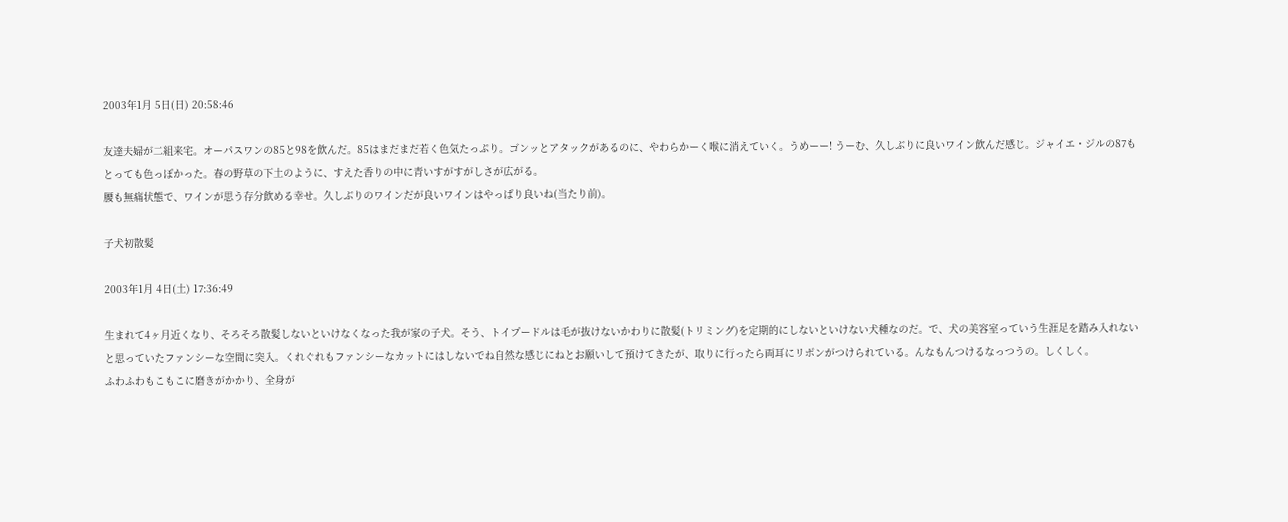2003年1月 5日(日) 20:58:46

友達夫婦が二組来宅。オーパスワンの85と98を飲んだ。85はまだまだ若く色気たっぷり。ゴンッとアタックがあるのに、やわらかーく喉に消えていく。うめーー! うーむ、久しぶりに良いワイン飲んだ感じ。ジャイエ・ジルの87もとっても色っぽかった。春の野草の下土のように、すえた香りの中に青いすがすがしさが広がる。
腰も無痛状態で、ワインが思う存分飲める幸せ。久しぶりのワインだが良いワインはやっぱり良いね(当たり前)。

子犬初散髪

2003年1月 4日(土) 17:36:49

生まれて4ヶ月近くなり、そろそろ散髪しないといけなくなった我が家の子犬。そう、トイプードルは毛が抜けないかわりに散髪(トリミング)を定期的にしないといけない犬種なのだ。で、犬の美容室っていう生涯足を踏み入れないと思っていたファンシーな空間に突入。くれぐれもファンシーなカットにはしないでね自然な感じにねとお願いして預けてきたが、取りに行ったら両耳にリボンがつけられている。んなもんつけるなっつうの。しくしく。
ふわふわもこもこに磨きがかかり、全身が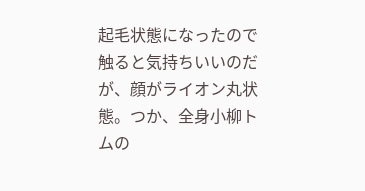起毛状態になったので触ると気持ちいいのだが、顔がライオン丸状態。つか、全身小柳トムの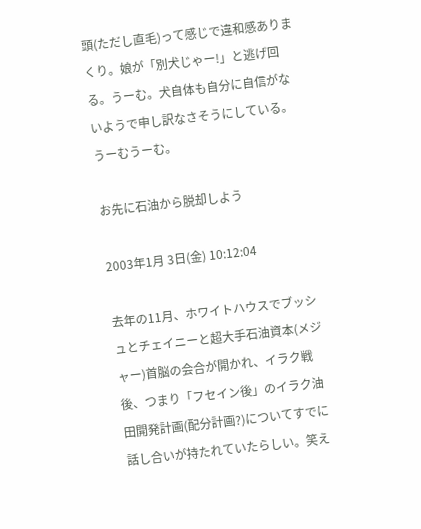頭(ただし直毛)って感じで違和感ありまくり。娘が「別犬じゃー!」と逃げ回る。うーむ。犬自体も自分に自信がないようで申し訳なさそうにしている。うーむうーむ。

お先に石油から脱却しよう

2003年1月 3日(金) 10:12:04

去年の11月、ホワイトハウスでブッシュとチェイニーと超大手石油資本(メジャー)首脳の会合が開かれ、イラク戦後、つまり「フセイン後」のイラク油田開発計画(配分計画?)についてすでに話し合いが持たれていたらしい。笑え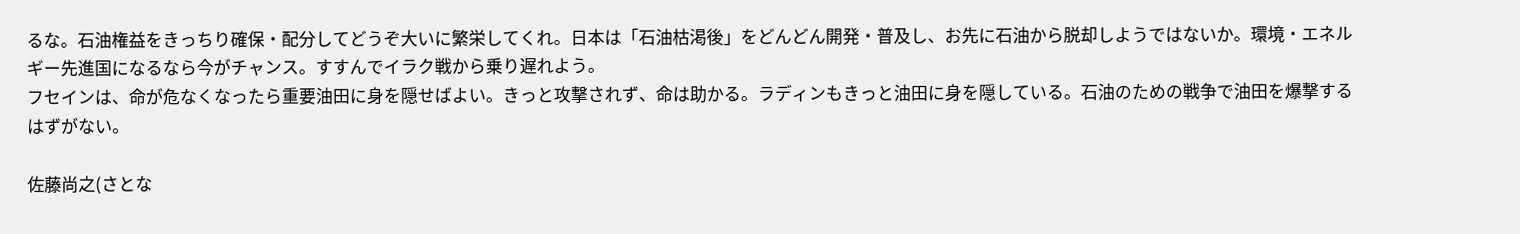るな。石油権益をきっちり確保・配分してどうぞ大いに繁栄してくれ。日本は「石油枯渇後」をどんどん開発・普及し、お先に石油から脱却しようではないか。環境・エネルギー先進国になるなら今がチャンス。すすんでイラク戦から乗り遅れよう。
フセインは、命が危なくなったら重要油田に身を隠せばよい。きっと攻撃されず、命は助かる。ラディンもきっと油田に身を隠している。石油のための戦争で油田を爆撃するはずがない。

佐藤尚之(さとな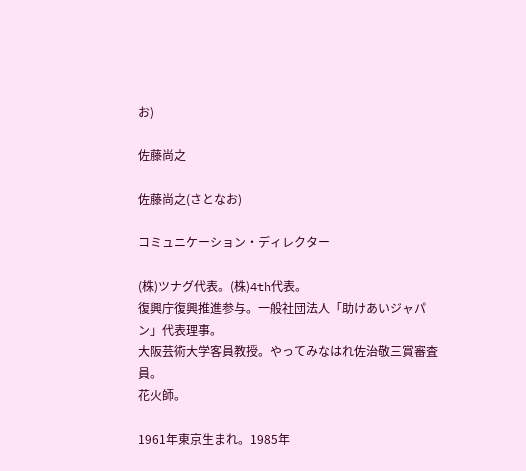お)

佐藤尚之

佐藤尚之(さとなお)

コミュニケーション・ディレクター

(株)ツナグ代表。(株)4th代表。
復興庁復興推進参与。一般社団法人「助けあいジャパン」代表理事。
大阪芸術大学客員教授。やってみなはれ佐治敬三賞審査員。
花火師。

1961年東京生まれ。1985年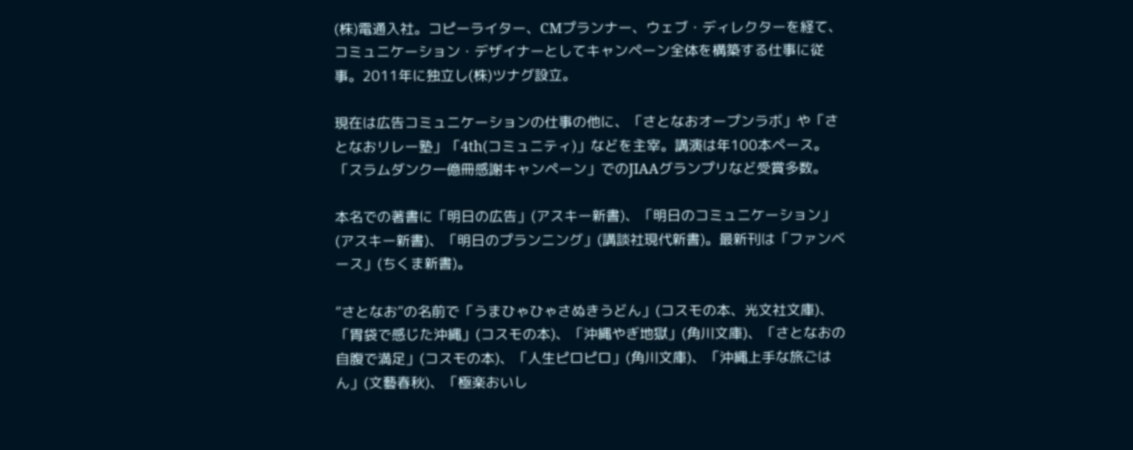(株)電通入社。コピーライター、CMプランナー、ウェブ・ディレクターを経て、コミュニケーション・デザイナーとしてキャンペーン全体を構築する仕事に従事。2011年に独立し(株)ツナグ設立。

現在は広告コミュニケーションの仕事の他に、「さとなおオープンラボ」や「さとなおリレー塾」「4th(コミュニティ)」などを主宰。講演は年100本ペース。
「スラムダンク一億冊感謝キャンペーン」でのJIAAグランプリなど受賞多数。

本名での著書に「明日の広告」(アスキー新書)、「明日のコミュニケーション」(アスキー新書)、「明日のプランニング」(講談社現代新書)。最新刊は「ファンベース」(ちくま新書)。

“さとなお”の名前で「うまひゃひゃさぬきうどん」(コスモの本、光文社文庫)、「胃袋で感じた沖縄」(コスモの本)、「沖縄やぎ地獄」(角川文庫)、「さとなおの自腹で満足」(コスモの本)、「人生ピロピロ」(角川文庫)、「沖縄上手な旅ごはん」(文藝春秋)、「極楽おいし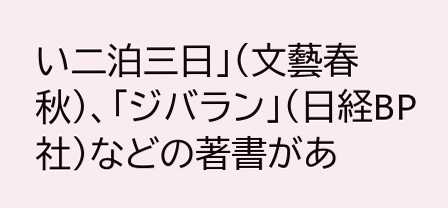い二泊三日」(文藝春秋)、「ジバラン」(日経BP社)などの著書があ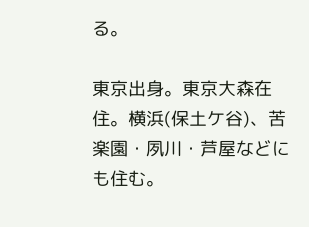る。

東京出身。東京大森在住。横浜(保土ケ谷)、苦楽園・夙川・芦屋などにも住む。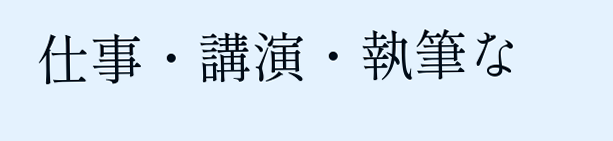仕事・講演・執筆な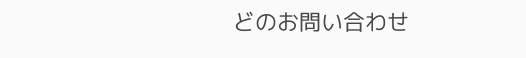どのお問い合わせ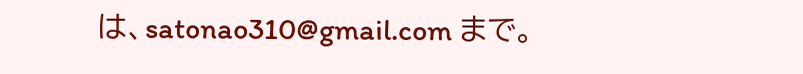は、satonao310@gmail.com まで。